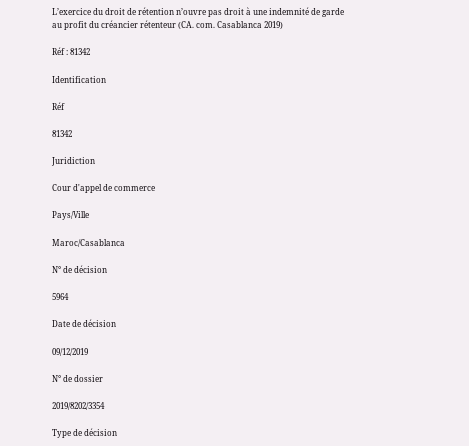L’exercice du droit de rétention n’ouvre pas droit à une indemnité de garde au profit du créancier rétenteur (CA. com. Casablanca 2019)

Réf : 81342

Identification

Réf

81342

Juridiction

Cour d'appel de commerce

Pays/Ville

Maroc/Casablanca

N° de décision

5964

Date de décision

09/12/2019

N° de dossier

2019/8202/3354

Type de décision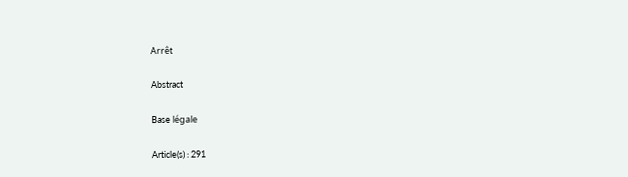Arrêt

Abstract

Base légale

Article(s) : 291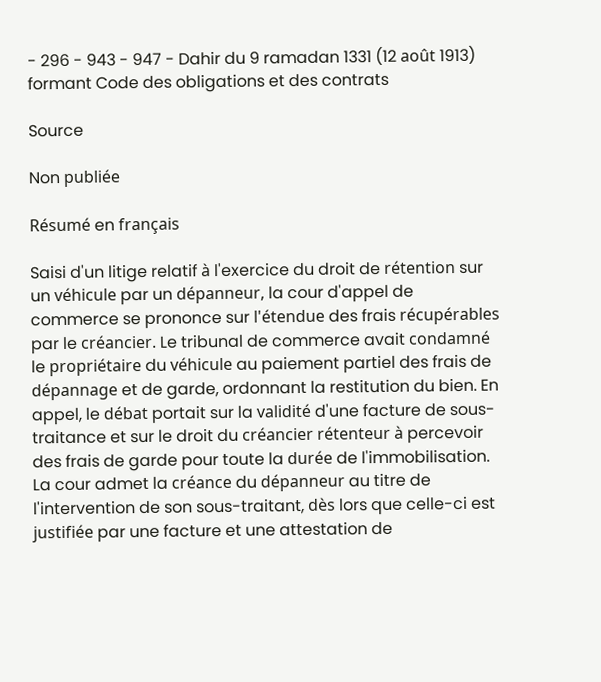- 296 - 943 - 947 - Dahir du 9 ramadan 1331 (12 août 1913) formant Code des obligations et des contrats

Source

Non publiée

Résumé en français

Saisi d'un litige relatif à l'exercice du droit de rétention sur un véhicule par un dépanneur, la cour d'appel de commerce se prononce sur l'étendue des frais récupérables par le créancier. Le tribunal de commerce avait condamné le propriétaire du véhicule au paiement partiel des frais de dépannage et de garde, ordonnant la restitution du bien. En appel, le débat portait sur la validité d'une facture de sous-traitance et sur le droit du créancier rétenteur à percevoir des frais de garde pour toute la durée de l'immobilisation. La cour admet la créance du dépanneur au titre de l'intervention de son sous-traitant, dès lors que celle-ci est justifiée par une facture et une attestation de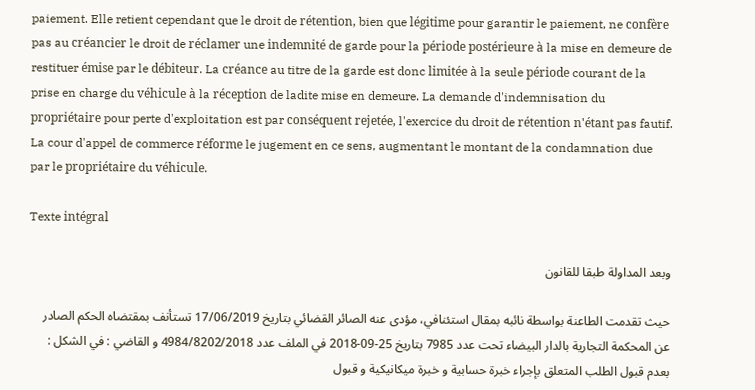paiement. Elle retient cependant que le droit de rétention, bien que légitime pour garantir le paiement, ne confère pas au créancier le droit de réclamer une indemnité de garde pour la période postérieure à la mise en demeure de restituer émise par le débiteur. La créance au titre de la garde est donc limitée à la seule période courant de la prise en charge du véhicule à la réception de ladite mise en demeure. La demande d'indemnisation du propriétaire pour perte d'exploitation est par conséquent rejetée, l'exercice du droit de rétention n'étant pas fautif. La cour d'appel de commerce réforme le jugement en ce sens, augmentant le montant de la condamnation due par le propriétaire du véhicule.

Texte intégral

وبعد المداولة طبقا للقانون

حيث تقدمت الطاعنة بواسطة نائبه بمقال استئنافي، مؤدى عنه الصائر القضائي بتاريخ 17/06/2019 تستأنف بمقتضاه الحكم الصادر عن المحكمة التجارية بالدار البيضاء تحت عدد 7985 بتاريخ 25-09-2018 في الملف عدد 4984/8202/2018 و القاضي : في الشكل : بعدم قبول الطلب المتعلق بإجراء خبرة حسابية و خبرة ميكانيكية و قبول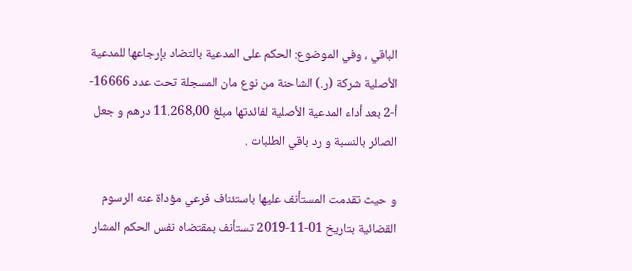الباقي ، وفي الموضوع: الحكم على المدعية بالتضاد بإرجاعها للمدعية الأصلية شركة (ر.) الشاحنة من نوع مان المسجلة تحت عدد 16666-أ-2 بعد أداء المدعية الأصلية لفائدتها مبلغ 11.268,00 درهم و جعل الصائر بالنسبة و رد باقي الطلبات .

و حيث تقدمت المستأنف عليها باستئناف فرعي مؤداة عنه الرسوم القضائية بتاريخ 01-11-2019 تستأنف بمقتضاه نفس الحكم المشار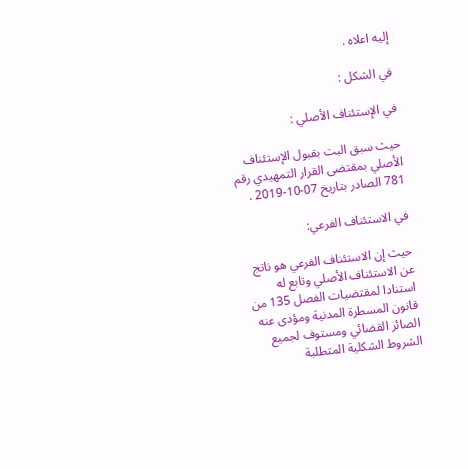إليه اعلاه .

في الشكل :

في الإستئناف الأصلي :

حيث سبق البت بقبول الإستئناف الأصلي بمقتضى القرار التمهيدي رقم 781 الصادر بتاريخ 07-10-2019 .

في الاستئناف الفرعي:

حيث إن الاستئناف الفرعي هو ناتج عن الاستئناف الأصلي وتابع له استنادا لمقتضيات الفصل 135 من قانون المسطرة المدنية ومؤدى عنه الصائر القضائي ومستوف لجميع الشروط الشكلية المتطلبة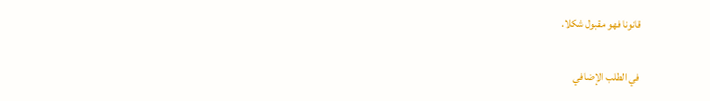قانونا فهو مقبول شكلا.

في الطلب الإضافي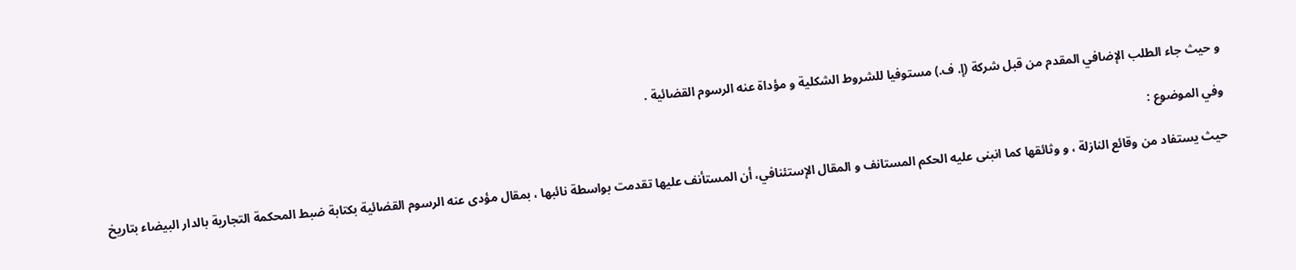و حيث جاء الطلب الإضافي المقدم من قبل شركة (إ. ف.) مستوفيا للشروط الشكلية و مؤداة عنه الرسوم القضائية .

وفي الموضوع :

حيث يستفاد من وقائع النازلة ، و وثائقها كما انبنى عليه الحكم المستانف و المقال الإستئنافي، أن المستأنف عليها تقدمت بواسطة نائبها ، بمقال مؤدى عنه الرسوم القضائية بكتابة ضبط المحكمة التجارية بالدار البيضاء بتاريخ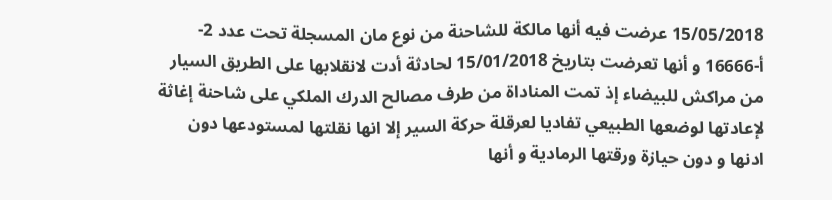15/05/2018 عرضت فيه أنها مالكة للشاحنة من نوع مان المسجلة تحت عدد 2-أ-16666 و أنها تعرضت بتاريخ 15/01/2018 لحادثة أدت لانقلابها على الطريق السيار من مراكش للبيضاء إذ تمت المناداة من طرف مصالح الدرك الملكي على شاحنة إغاثة لإعادتها لوضعها الطبيعي تفاديا لعرقلة حركة السير إلا انها نقلتها لمستودعها دون ادنها و دون حيازة ورقتها الرمادية و أنها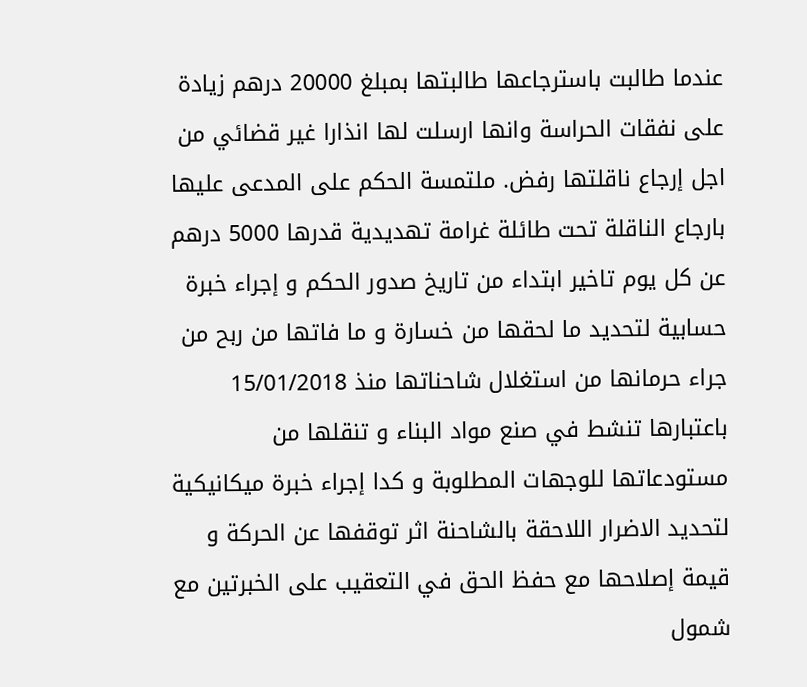عندما طالبت باسترجاعها طالبتها بمبلغ 20000 درهم زيادة على نفقات الحراسة وانها ارسلت لها انذارا غير قضائي من اجل إرجاع ناقلتها رفض. ملتمسة الحكم على المدعى عليها بارجاع الناقلة تحت طائلة غرامة تهديدية قدرها 5000 درهم عن كل يوم تاخير ابتداء من تاريخ صدور الحكم و إجراء خبرة حسابية لتحديد ما لحقها من خسارة و ما فاتها من ربح من جراء حرمانها من استغلال شاحناتها منذ 15/01/2018 باعتبارها تنشط في صنع مواد البناء و تنقلها من مستودعاتها للوجهات المطلوبة و كدا إجراء خبرة ميكانيكية لتحديد الاضرار اللاحقة بالشاحنة اثر توقفها عن الحركة و قيمة إصلاحها مع حفظ الحق في التعقيب على الخبرتين مع شمول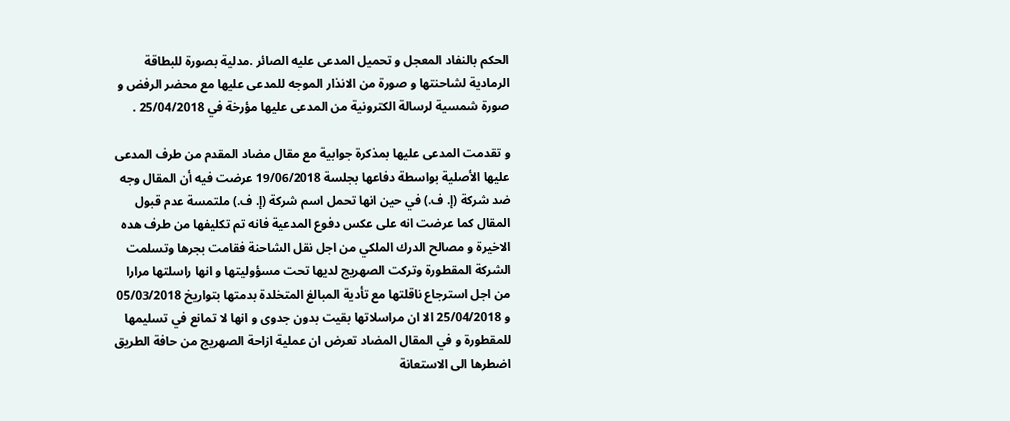الحكم بالنفاد المعجل و تحميل المدعى عليه الصائر .مدلية بصورة للبطاقة الرمادية لشاحنتها و صورة من الانذار الموجه للمدعى عليها مع محضر الرفض و صورة شمسية لرسالة الكترونية من المدعى عليها مؤرخة في 25/04/2018 .

و تقدمت المدعى عليها بمذكرة جوابية مع مقال مضاد المقدم من طرف المدعى عليها الأصلية بواسطة دفاعها بجلسة 19/06/2018 عرضت فيه أن المقال وجه ضد شركة (إ. ف.) في حين انها تحمل اسم شركة (إ. ف.) ملتمسة عدم قبول المقال كما عرضت انه على عكس دفوع المدعية فانه تم تكليفها من طرف هده الاخيرة و مصالح الدرك الملكي من اجل نقل الشاحنة فقامت بجرها وتسلمت الشركة المقطورة وتركت الصهريج لديها تحت مسؤوليتها و انها راسلتها مرارا من اجل استرجاع ناقلتها مع تأدية المبالغ المتخلدة بدمتها بتواريخ 05/03/2018 و 25/04/2018 الا ان مراسلاتها بقيت بدون جدوى و انها لا تمانع في تسليمها للمقطورة و في المقال المضاد تعرض ان عملية ازاحة الصهريج من حافة الطريق اضطرها الى الاستعانة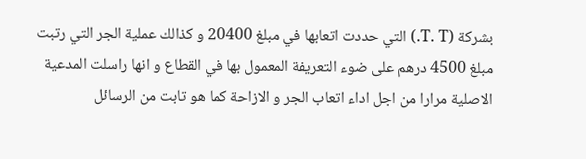بشركة (T. T.) التي حددت اتعابها في مبلغ 20400 و كذالك عملية الجر التي رتبت مبلغ 4500 درهم على ضوء التعريفة المعمول بها في القطاع و انها راسلت المدعية الاصلية مرارا من اجل اداء اتعاب الجر و الازاحة كما هو تابت من الرسائل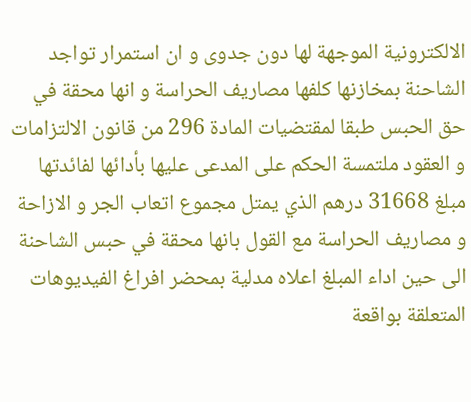الالكترونية الموجهة لها دون جدوى و ان استمرار تواجد الشاحنة بمخازنها كلفها مصاريف الحراسة و انها محقة في حق الحبس طبقا لمقتضيات المادة 296 من قانون الالتزامات و العقود ملتمسة الحكم على المدعى عليها بأدائها لفائدتها مبلغ 31668 درهم الذي يمتل مجموع اتعاب الجر و الازاحة و مصاريف الحراسة مع القول بانها محقة في حبس الشاحنة الى حين اداء المبلغ اعلاه مدلية بمحضر افراغ الفيديوهات المتعلقة بواقعة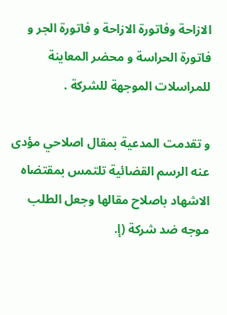الازاحة وفاتورة الازاحة و فاتورة الجر و فاتورة الحراسة و محضر المعاينة للمراسلات الموجهة للشركة .

و تقدمت المدعية بمقال اصلاحي مؤدى عنه الرسم القضائية تلتمس بمقتضاه الاشهاد باصلاح مقالها وجعل الطلب موجه ضد شركة (إ.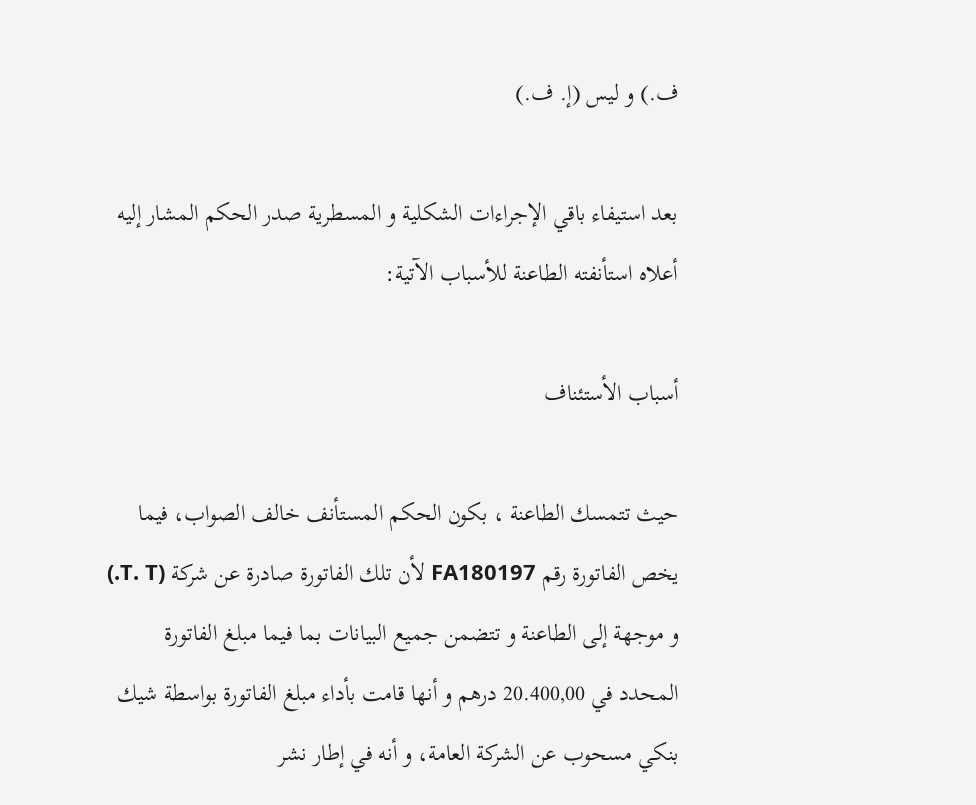ف.) و ليس (إ. ف.)

بعد استيفاء باقي الإجراءات الشكلية و المسطرية صدر الحكم المشار إليه أعلاه استأنفته الطاعنة للأسباب الآتية:

أسباب الأستئناف

حيث تتمسك الطاعنة ، بكون الحكم المستأنف خالف الصواب، فيما يخص الفاتورة رقم FA180197 لأن تلك الفاتورة صادرة عن شركة (T. T.) و موجهة إلى الطاعنة و تتضمن جميع البيانات بما فيما مبلغ الفاتورة المحدد في 20.400,00 درهم و أنها قامت بأداء مبلغ الفاتورة بواسطة شيك بنكي مسحوب عن الشركة العامة، و أنه في إطار نشر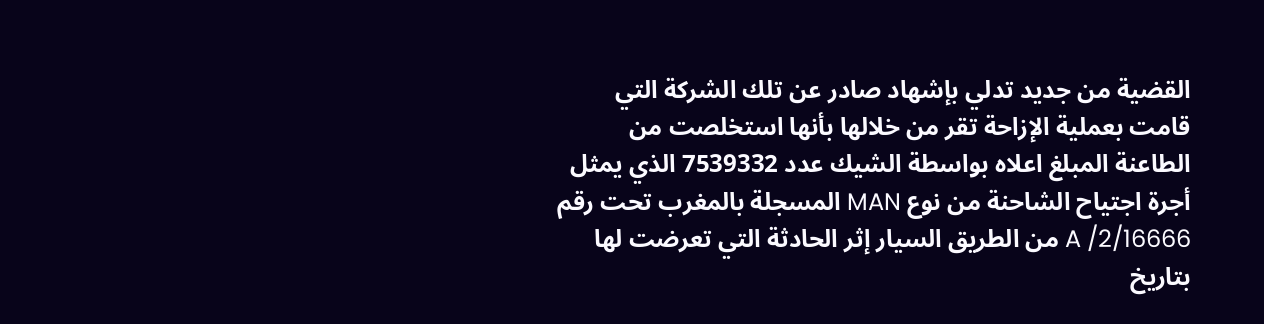القضية من جديد تدلي بإشهاد صادر عن تلك الشركة التي قامت بعملية الإزاحة تقر من خلالها بأنها استخلصت من الطاعنة المبلغ اعلاه بواسطة الشيك عدد 7539332 الذي يمثل أجرة اجتياح الشاحنة من نوع MAN المسجلة بالمغرب تحت رقم A /2/16666 من الطريق السيار إثر الحادثة التي تعرضت لها بتاريخ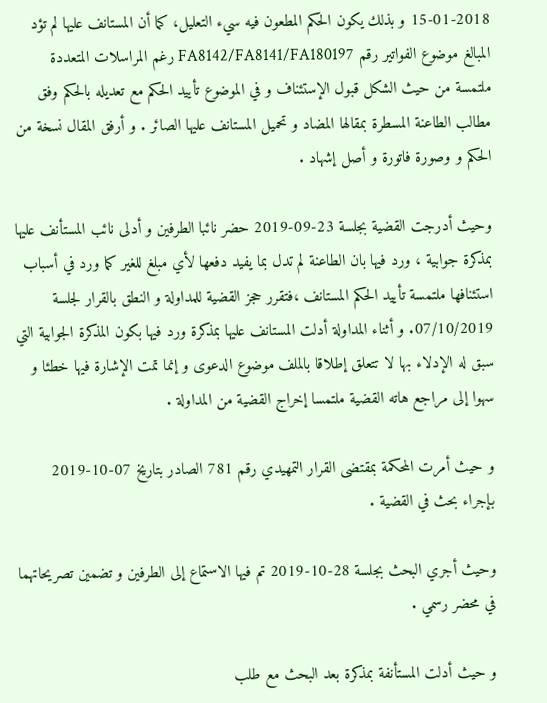15-01-2018 و بذلك يكون الحكم المطعون فيه سيء التعليل، كما أن المستانف عليها لم تؤد المبالغ موضوع الفواتير رقم FA8142/FA8141/FA180197 رغم المراسلات المتعددة ملتمسة من حيث الشكل قبول الإستئناف و في الموضوع تأييد الحكم مع تعديله بالحكم وفق مطالب الطاعنة المسطرة بمقالها المضاد و تحميل المستانف عليها الصائر . و أرفق المقال نسخة من الحكم و وصورة فاتورة و أصل إشهاد .

وحيث أدرجت القضية بجلسة 23-09-2019 حضر نائبا الطرفين و أدلى نائب المستأنف عليها بمذكرة جوابية ، ورد فيها بان الطاعنة لم تدل بما يفيد دفعها لأي مبلغ للغير كما ورد في أسباب استئنافها ملتمسة تأييد الحكم المستانف ،فتقرر حجز القضية للمداولة و النطق بالقرار لجلسة 07/10/2019. و أثناء المداولة أدلت المستانف عليها بمذكرة ورد فيها بكون المذكرة الجوابية التي سبق له الإدلاء بها لا تتعلق إطلاقا بالملف موضوع الدعوى و إنما تمت الإشارة فيها خطئا و سهوا إلى مراجع هاته القضية ملتمسا إخراج القضية من المداولة .

و حيث أمرت المحكمة بمقتضى القرار التمهيدي رقم 781 الصادر بتاريخ 07-10-2019 بإجراء بحث في القضية .

وحيث أجري البحث بجلسة 28-10-2019 تم فيها الاستماع إلى الطرفين و تضمين تصريحاتهما في محضر رسمي .

و حيث أدلت المستأنفة بمذكرة بعد البحث مع طلب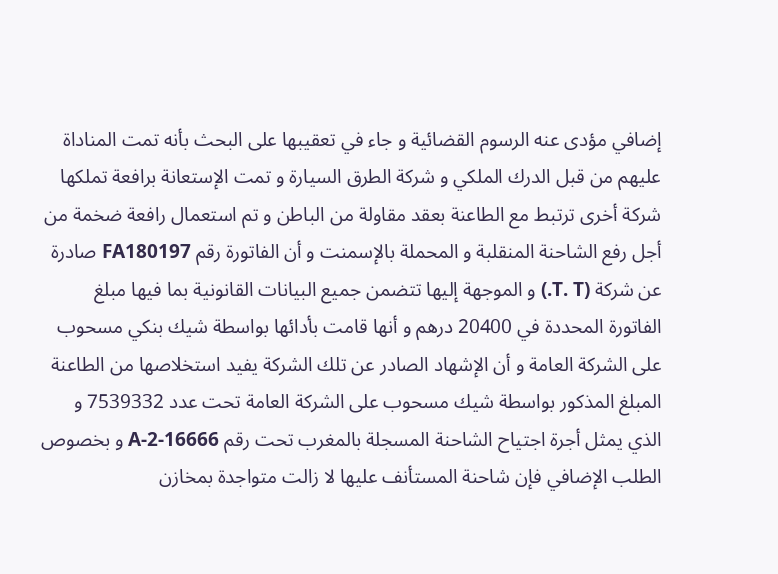إضافي مؤدى عنه الرسوم القضائية و جاء في تعقيبها على البحث بأنه تمت المناداة عليهم من قبل الدرك الملكي و شركة الطرق السيارة و تمت الإستعانة برافعة تملكها شركة أخرى ترتبط مع الطاعنة بعقد مقاولة من الباطن و تم استعمال رافعة ضخمة من أجل رفع الشاحنة المنقلبة و المحملة بالإسمنت و أن الفاتورة رقم FA180197 صادرة عن شركة (T. T.) و الموجهة إليها تتضمن جميع البيانات القانونية بما فيها مبلغ الفاتورة المحددة في 20400 درهم و أنها قامت بأدائها بواسطة شيك بنكي مسحوب على الشركة العامة و أن الإشهاد الصادر عن تلك الشركة يفيد استخلاصها من الطاعنة المبلغ المذكور بواسطة شيك مسحوب على الشركة العامة تحت عدد 7539332 و الذي يمثل أجرة اجتياح الشاحنة المسجلة بالمغرب تحت رقم A-2-16666 و بخصوص الطلب الإضافي فإن شاحنة المستأنف عليها لا زالت متواجدة بمخازن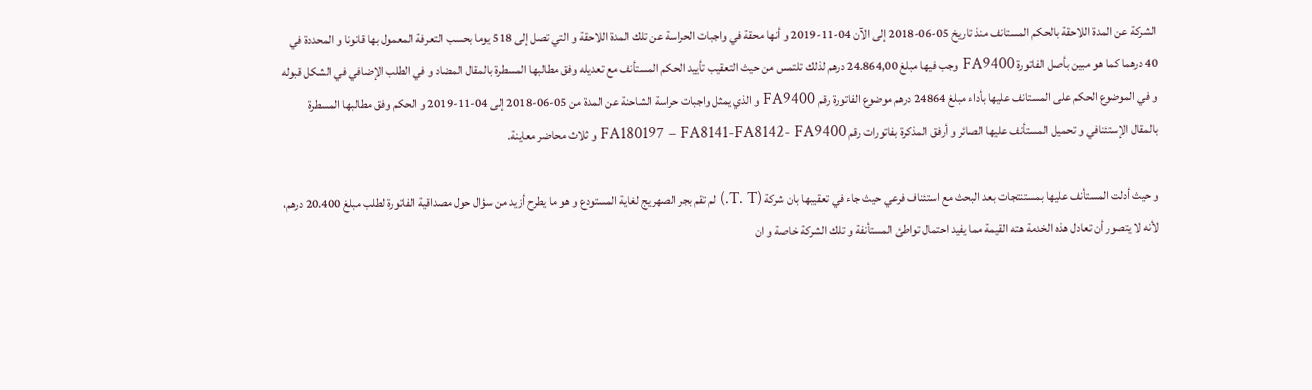الشركة عن المدة اللاحقة بالحكم المستانف منذ تاريخ 05-06-2018 إلى الآن 04-11-2019 و أنها محقة في واجبات الحراسة عن تلك المدة اللاحقة و التي تصل إلى 518 يوما بحسب التعرفة المعمول بها قانونا و المحددة في 40 درهما كما هو مبين بأصل الفاتورة FA9400 وجب فيها مبلغ 24.864,00 درهم لذلك تلتمس من حيث التعقيب تأييد الحكم المستأنف مع تعديله وفق مطالبها المسطرة بالمقال المضاد و في الطلب الإضافي في الشكل قبوله و في الموضوع الحكم على المستانف عليها بأداء مبلغ 24864 درهم موضوع الفاتورة رقم FA9400 و الذي يمثل واجبات حراسة الشاحنة عن المدة من 05-06-2018 إلى 04-11-2019 و الحكم وفق مطالبها المسطرة بالمقال الإستئنافي و تحميل المستأنف عليها الصائر و أرفق المذكرة بفاتورات رقم FA180197 – FA8141-FA8142- FA9400 و ثلاث محاضر معاينة.

و حيث أدلت المستأنف عليها بمستنتجات بعد البحث مع استئناف فرعي حيث جاء في تعقيبها بان شركة (T. T.) لم تقم بجر الصهريج لغاية المستودع و هو ما يطرح أزيد من سؤال حول مصداقية الفاتورة لطلب مبلغ 20.400 درهم، لأنه لا يتصور أن تعادل هذه الخدمة هته القيمة مما يفيد احتمال تواطئ المستأنفة و تلك الشركة خاصة و ان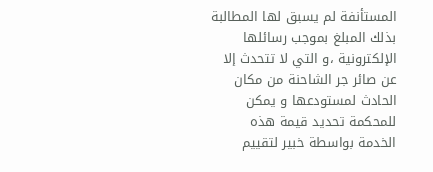المستأنفة لم يسبق لها المطالبة بذلك المبلغ بموجب رسائلها الإلكترونية ،و التي لا تتحدث إلا عن صائر جر الشاحنة من مكان الحادث لمستودعها و يمكن للمحكمة تحديد قيمة هذه الخدمة بواسطة خبير لتقييم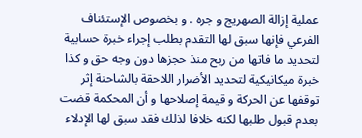عملية إزالة الصهريج و جره . و بخصوص الإستئناف الفرعي فإنها سبق لها التقدم بطلب إجراء خبرة حسابية لتحديد ما فاتها من ربح منذ حجزها دون وجه حق و كذا خبرة ميكانيكية لتحديد الأضرار اللاحقة بالشاحنة إثر توقفها عن الحركة و قيمة إصلاحها و أن المحكمة قضت بعدم قبول طلبها لكنه خلافا لذلك فقد سبق لها الإدلاء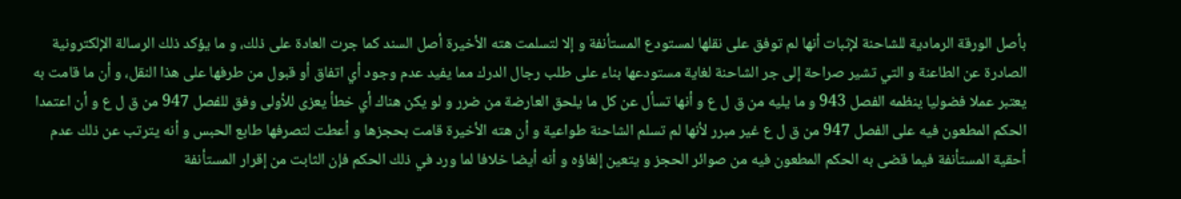بأصل الورقة الرمادية للشاحنة لإثبات أنها لم توفق على نقلها لمستودع المستأنفة و إلا لتسلمت هته الأخيرة أصل السند كما جرت العادة على ذلك، و ما يؤكد ذلك الرسالة الإلكترونية الصادرة عن الطاعنة و التي تشير صراحة إلى جر الشاحنة لغاية مستودعها بناء على طلب رجال الدرك مما يفيد عدم وجود أي اتفاق أو قبول من طرفها على هذا النقل، و أن ما قامت به يعتبر عملا فضوليا ينظمه الفصل 943 و ما يليه من ق ل ع و أنها تسأل عن كل ما يلحق العارضة من ضرر و لو يكن هناك أي خطأ يعزى للأولى وفق للفصل 947 من ق ل ع و أن اعتمدا الحكم المطعون فيه على الفصل 947 من ق ل ع غير مبرر لأنها لم تسلم الشاحنة طواعية و أن هته الأخيرة قامت بحجزها و أعطت لتصرفها طابع الحبس و أنه يترتب عن ذلك عدم أحقية المستأنفة فيما قضى به الحكم المطعون فيه من صوائر الحجز و يتعين إلغاؤه و أنه أيضا خلافا لما ورد في ذلك الحكم فإن الثابت من إقرار المستأنفة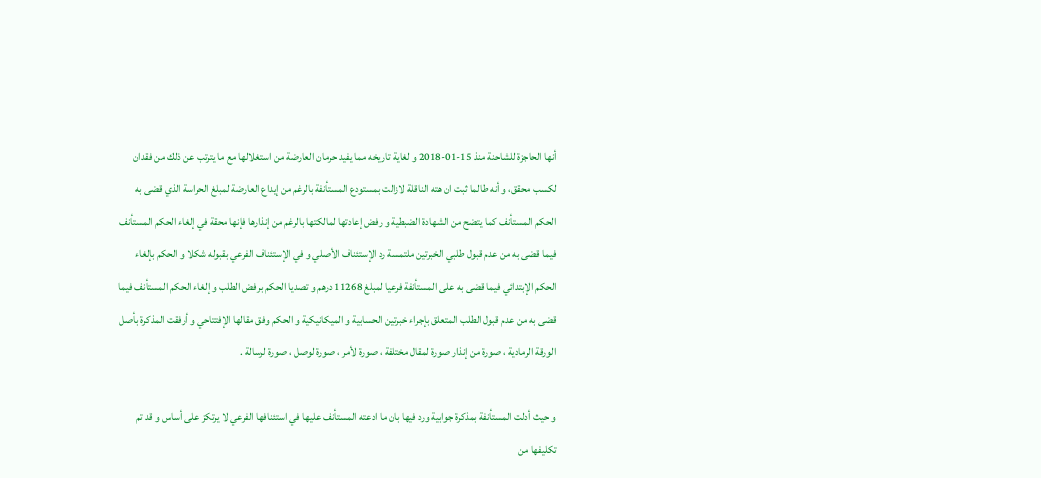أنها الحاجزة للشاحنة منذ 15-01-2018 و لغاية تاريخه مما يفيد حرمان العارضة من استغلالها مع ما يترتب عن ذلك من فقدان لكسب محقق، و أنه طالما ثبت ان هته الناقلة لازالت بمستودع المستأنفة بالرغم من إيداع العارضة لمبلغ الحراسة الذي قضى به الحكم المستأنف كما يتضح من الشهادة الضبطية و رفض إعادتها لمالكتها بالرغم من إنذارها فإنها محقة في إلغاء الحكم المستأنف فيما قضى به من عدم قبول طلبي الخبرتين ملتمسة رد الإستئناف الأصلي و في الإستئناف الفرعي بقبوله شكلا و الحكم بإلغاء الحكم الإبتدائي فيما قضى به على المستأنفة فرعيا لمبلغ 11268 درهم و تصديا الحكم برفض الطلب و إلغاء الحكم المستأنف فيما قضى به من عدم قبول الطلب المتعلق بإجراء خبرتين الحسابية و الميكانيكية و الحكم وفق مقالها الإفتتاحي و أرفقت المذكرة بأصل الورقة الرمادية ، صورة من إنذار صورة لمقال مختلفة ، صورة لأمر ، صورة لوصل ، صورة لرسالة .

و حيث أدلت المستأنفة بمذكرة جوابية ورد فيها بان ما ادعته المستأنف عليها في استئنافها الفرعي لا يرتكز على أساس و قد تم تكليفها من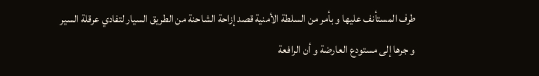طرف المستأنف عليها و بأمر من السلطة الأمنية قصد إزاحة الشاحنة من الطريق السيار لتفادي عرقلة السير و جرها إلى مستودع العارضة و أن الرافعة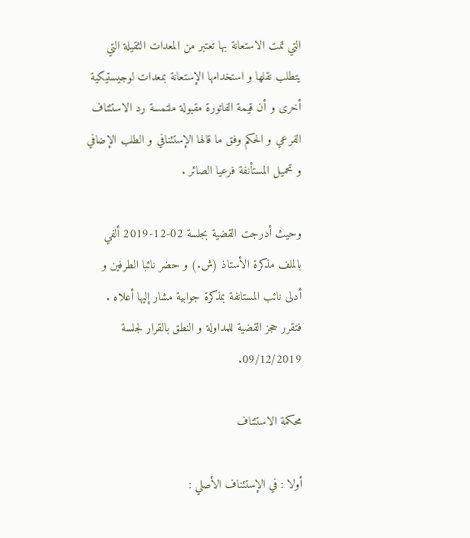التي تمت الاستعانة بها تعتبر من المعدات الثقيلة التي يتطلب نقلها و استخدامها الإستعانة بمعدات لوجيستيكية أخرى و أن قيمة الفاتورة مقبولة ملتمسة رد الاستئناف الفرعي و الحكم وفق ما قالها الإستئنافي و الطلب الإضافي و تحميل المستأنفة فرعيا الصائر .

وحيث أدرجت القضية بجلسة 02-12-2019 ألفي بالملف مذكرة الأستاذ (ش.) و حضر نائبا الطرفين و أدلى نائب المستانفة بمذكرة جوابية مشار إليها أعلاه . فتقرر حجز القضية للمداولة و النطق بالقرار لجلسة 09/12/2019.

محكمة الاستئناف

أولا : في الإستئناف الأصلي :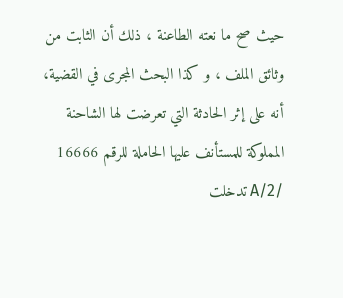حيث صح ما نعته الطاعنة ، ذلك أن الثابت من وثائق الملف ، و كذا البحث المجرى في القضية، أنه على إثر الحادثة التي تعرضت لها الشاحنة المملوكة للمستأنف عليها الحاملة للرقم 16666 /A/2 تدخلت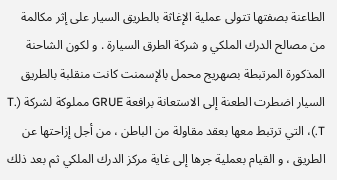الطاعنة بصفتها تتولى عملية الإغاثة بالطريق السيار على إثر مكالمة من مصالح الدرك الملكي و شركة الطرق السيارة . و لكون الشاحنة المذكورة المرتبطة بصهريج محمل بالإسمنت كانت منقلبة بالطريق السيار اضطرت الطعنة إلى الاستعانة برافعة GRUE مملوكة لشركة (T. T.)، التي ترتبط معها بعقد مقاولة من الباطن ، من أجل إزاحتها عن الطريق ، و القيام بعملية جرها إلى غاية مركز الدرك الملكي ثم بعد ذلك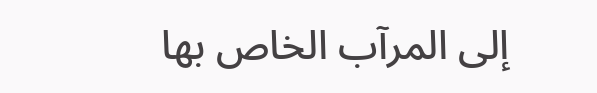إلى المرآب الخاص بها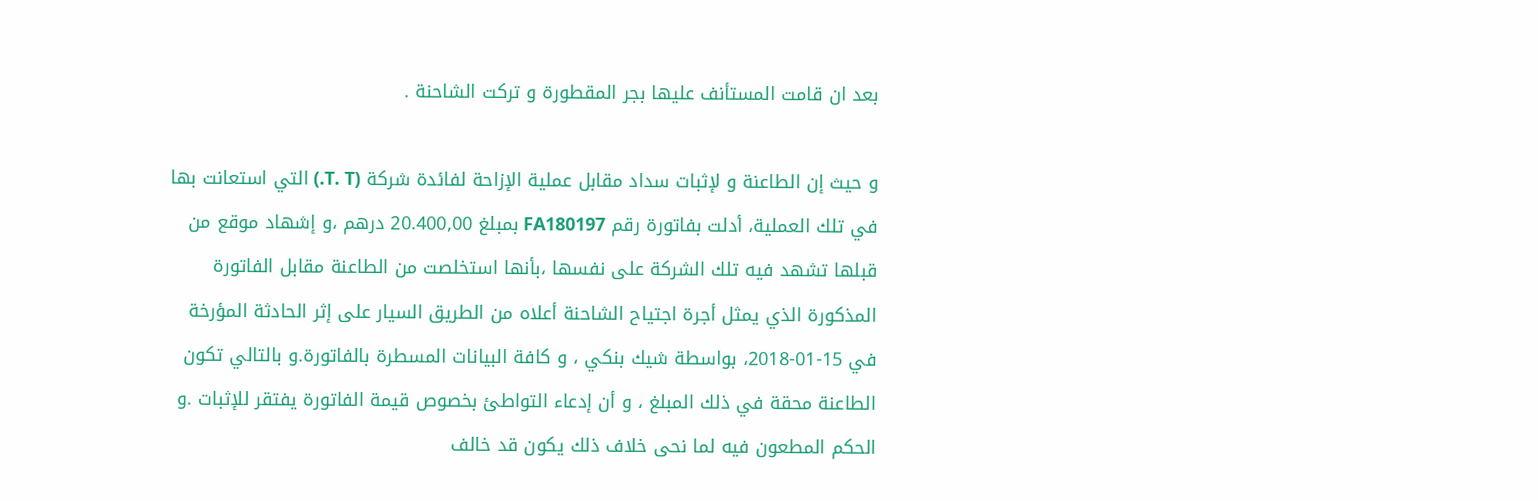بعد ان قامت المستأنف عليها بجر المقطورة و تركت الشاحنة .

و حيث إن الطاعنة و لإثبات سداد مقابل عملية الإزاحة لفائدة شركة (T. T.) التي استعانت بها في تلك العملية، أدلت بفاتورة رقم FA180197 بمبلغ 20.400,00 درهم ،و إشهاد موقع من قبلها تشهد فيه تلك الشركة على نفسها ،بأنها استخلصت من الطاعنة مقابل الفاتورة المذكورة الذي يمثل أجرة اجتياح الشاحنة أعلاه من الطريق السيار على إثر الحادثة المؤرخة في 15-01-2018، بواسطة شيك بنكي ، و كافة البيانات المسطرة بالفاتورة.و بالتالي تكون الطاعنة محقة في ذلك المبلغ ، و أن إدعاء التواطئ بخصوص قيمة الفاتورة يفتقر للإثبات .و الحكم المطعون فيه لما نحى خلاف ذلك يكون قد خالف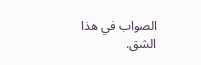الصواب في هذا الشق.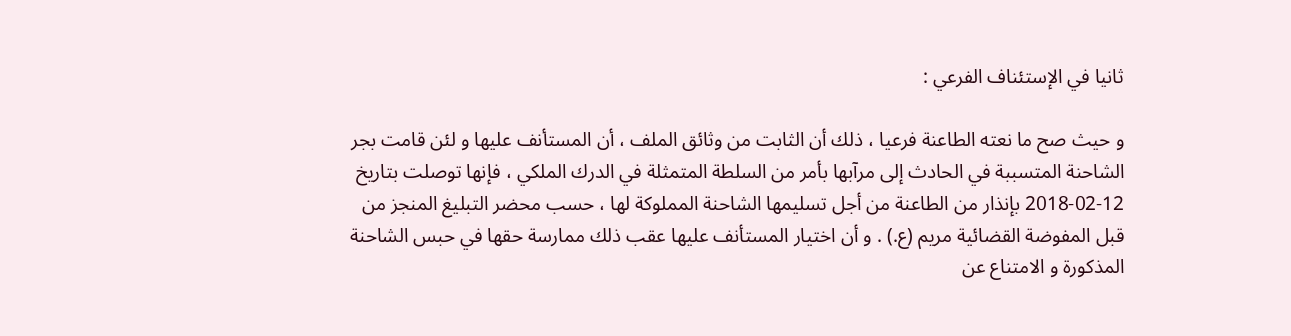ثانيا في الإستئناف الفرعي :

و حيث صح ما نعته الطاعنة فرعيا ، ذلك أن الثابت من وثائق الملف ، أن المستأنف عليها و لئن قامت بجر الشاحنة المتسببة في الحادث إلى مرآبها بأمر من السلطة المتمثلة في الدرك الملكي ، فإنها توصلت بتاريخ 12-02-2018 بإنذار من الطاعنة من أجل تسليمها الشاحنة المملوكة لها ، حسب محضر التبليغ المنجز من قبل المفوضة القضائية مريم (ع.) . و أن اختيار المستأنف عليها عقب ذلك ممارسة حقها في حبس الشاحنة المذكورة و الامتناع عن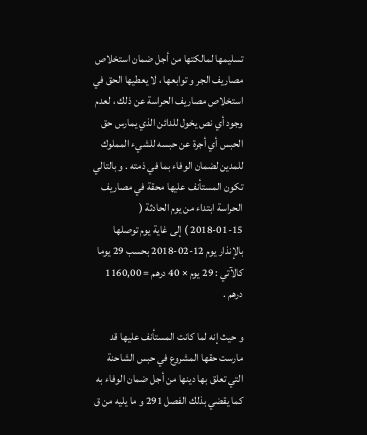تسليمها لمالكتها من أجل ضمان استخلاص مصاريف الجر و توابعها ، لا يعطيها الحق في استخلاص مصاريف الحراسة عن ذلك ، لعدم وجود أي نص يخول للدائن الذي يمارس حق الحبس أي أجرة عن حبسه للشيء المملوك للمدين لضمان الوفاء بما في ذمته . و بالتالي تكون المستأنف عليها محقة في مصاريف الحراسة ابتداء من يوم الحادثة ( 15-01-2018 ) إلى غاية يوم توصلها بالإنذار يوم 12-02-2018 بحسب 29 يوما كالآتي : 29 يوم × 40 درهم = 1160,00 درهم .

و حيث إنه لما كانت المستأنف عليها قد مارست حقها المشروع في حبس الشاحنة التي تعلق بها دينها من أجل ضمان الوفاء به كما يقضي بذلك الفصل 291 و ما يليه من ق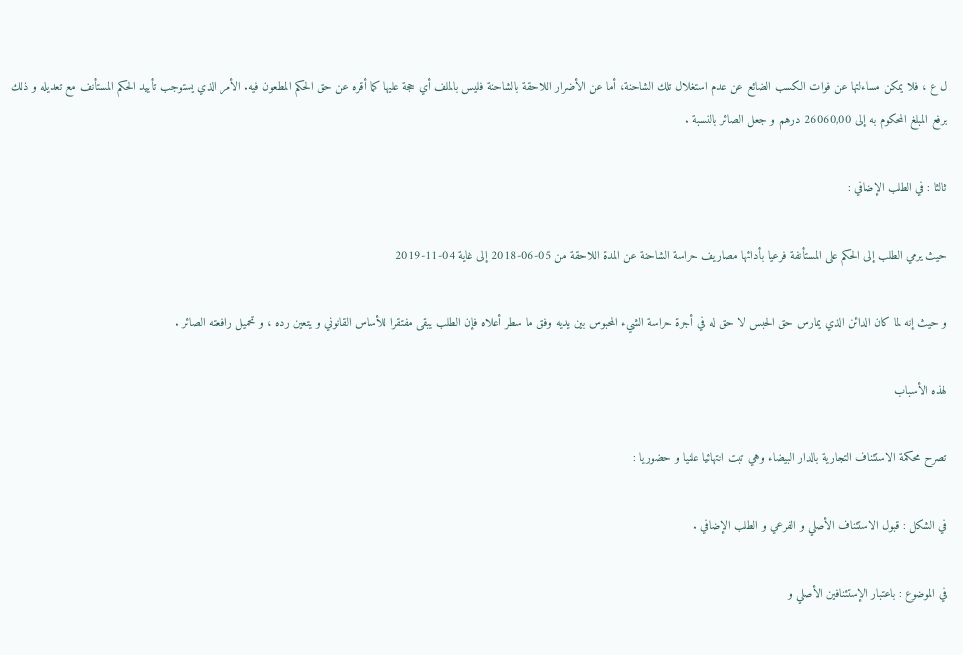ل ع ، فلا يمكن مساءلتها عن فوات الكسب الضائع عن عدم استغلال تلك الشاحنة، أما عن الأضرار اللاحقة بالشاحنة فليس بالملف أي حجة عليها كما أقره عن حق الحكم المطعون فيه. الأمر الذي يستوجب تأييد الحكم المستأنف مع تعديله و ذلك برفع المبلغ المحكوم به إلى 26060,00 درهم و جعل الصائر بالنسبة .

ثالثا : في الطلب الإضافي :

حيث يرمي الطلب إلى الحكم على المستأنفة فرعيا بأدائها مصاريف حراسة الشاحنة عن المدة اللاحقة من 05-06-2018 إلى غاية 04-11-2019

و حيث إنه لما كان الدائن الذي يمارس حق الحبس لا حق له في أجرة حراسة الشيء المحبوس بين يديه وفق ما سطر أعلاه فإن الطلب يبقى مفتقرا للأساس القانوني و يتعين رده ، و تحميل رافعته الصائر .

لهذه الأسباب

تصرح محكمة الاستئناف التجارية بالدار البيضاء وهي تبت انتهائيا علنيا و حضوريا :

في الشكل : قبول الاستئناف الأصلي و الفرعي و الطلب الإضافي .

في الموضوع : باعتبار الإستئنافين الأصلي و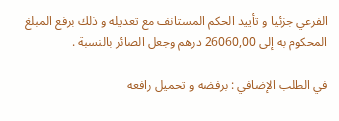الفرعي جزئيا و تأييد الحكم المستانف مع تعديله و ذلك برفع المبلغ المحكوم به إلى 26060,00 درهم وجعل الصائر بالنسبة .

في الطلب الإضافي : برفضه و تحميل رافعه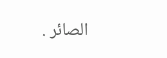الصائر .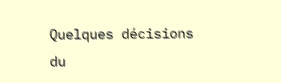Quelques décisions du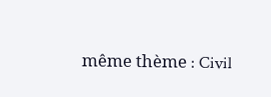même thème : Civil